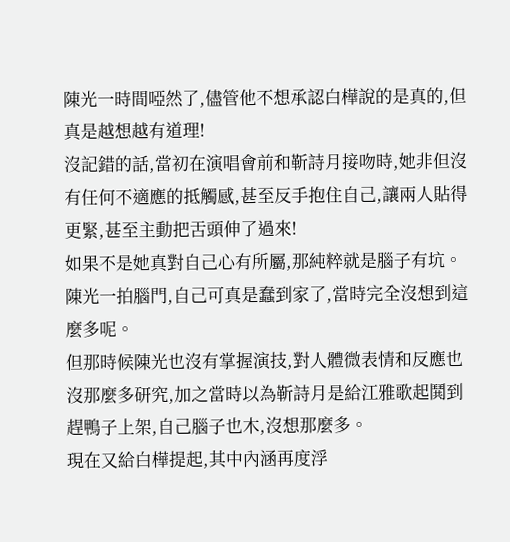陳光一時間啞然了,儘管他不想承認白樺說的是真的,但真是越想越有道理!
沒記錯的話,當初在演唱會前和靳詩月接吻時,她非但沒有任何不適應的抵觸感,甚至反手抱住自己,讓兩人貼得更緊,甚至主動把舌頭伸了過來!
如果不是她真對自己心有所屬,那純粹就是腦子有坑。
陳光一拍腦門,自己可真是蠢到家了,當時完全沒想到這麼多呢。
但那時候陳光也沒有掌握演技,對人體微表情和反應也沒那麼多研究,加之當時以為靳詩月是給江雅歌起鬨到趕鴨子上架,自己腦子也木,沒想那麼多。
現在又給白樺提起,其中內涵再度浮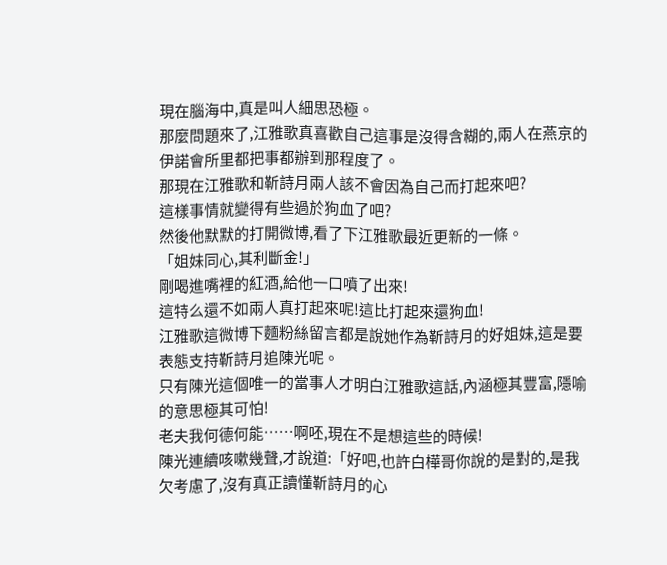現在腦海中,真是叫人細思恐極。
那麼問題來了,江雅歌真喜歡自己這事是沒得含糊的,兩人在燕京的伊諾會所里都把事都辦到那程度了。
那現在江雅歌和靳詩月兩人該不會因為自己而打起來吧?
這樣事情就變得有些過於狗血了吧?
然後他默默的打開微博,看了下江雅歌最近更新的一條。
「姐妹同心,其利斷金!」
剛喝進嘴裡的紅酒,給他一口噴了出來!
這特么還不如兩人真打起來呢!這比打起來還狗血!
江雅歌這微博下麵粉絲留言都是說她作為靳詩月的好姐妹,這是要表態支持靳詩月追陳光呢。
只有陳光這個唯一的當事人才明白江雅歌這話,內涵極其豐富,隱喻的意思極其可怕!
老夫我何德何能……啊呸,現在不是想這些的時候!
陳光連續咳嗽幾聲,才說道:「好吧,也許白樺哥你說的是對的,是我欠考慮了,沒有真正讀懂靳詩月的心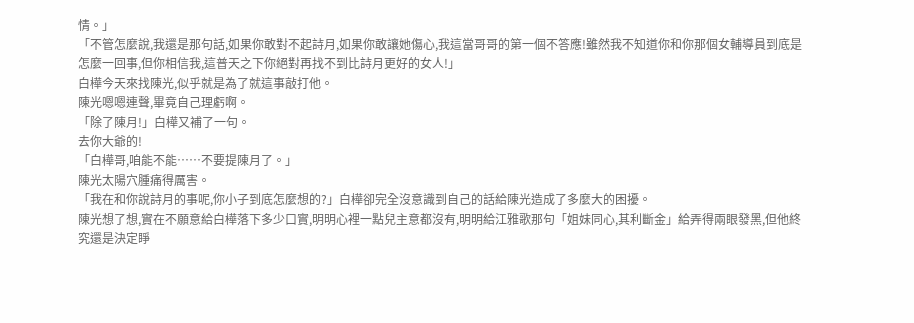情。」
「不管怎麼說,我還是那句話,如果你敢對不起詩月,如果你敢讓她傷心,我這當哥哥的第一個不答應!雖然我不知道你和你那個女輔導員到底是怎麼一回事,但你相信我,這普天之下你絕對再找不到比詩月更好的女人!」
白樺今天來找陳光,似乎就是為了就這事敲打他。
陳光嗯嗯連聲,畢竟自己理虧啊。
「除了陳月!」白樺又補了一句。
去你大爺的!
「白樺哥,咱能不能……不要提陳月了。」
陳光太陽穴腫痛得厲害。
「我在和你說詩月的事呢,你小子到底怎麼想的?」白樺卻完全沒意識到自己的話給陳光造成了多麼大的困擾。
陳光想了想,實在不願意給白樺落下多少口實,明明心裡一點兒主意都沒有,明明給江雅歌那句「姐妹同心,其利斷金」給弄得兩眼發黑,但他終究還是決定睜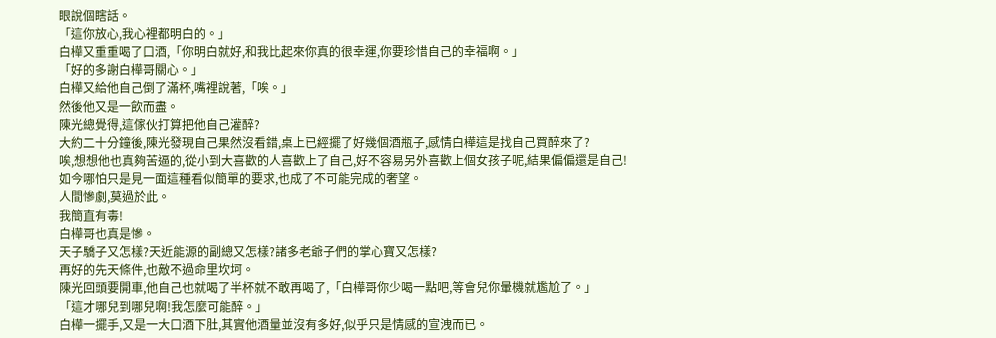眼說個瞎話。
「這你放心,我心裡都明白的。」
白樺又重重喝了口酒,「你明白就好,和我比起來你真的很幸運,你要珍惜自己的幸福啊。」
「好的多謝白樺哥關心。」
白樺又給他自己倒了滿杯,嘴裡說著,「唉。」
然後他又是一飲而盡。
陳光總覺得,這傢伙打算把他自己灌醉?
大約二十分鐘後,陳光發現自己果然沒看錯,桌上已經擺了好幾個酒瓶子,感情白樺這是找自己買醉來了?
唉,想想他也真夠苦逼的,從小到大喜歡的人喜歡上了自己,好不容易另外喜歡上個女孩子呢,結果偏偏還是自己!
如今哪怕只是見一面這種看似簡單的要求,也成了不可能完成的奢望。
人間慘劇,莫過於此。
我簡直有毒!
白樺哥也真是慘。
天子驕子又怎樣?天近能源的副總又怎樣?諸多老爺子們的掌心寶又怎樣?
再好的先天條件,也敵不過命里坎坷。
陳光回頭要開車,他自己也就喝了半杯就不敢再喝了,「白樺哥你少喝一點吧,等會兒你暈機就尷尬了。」
「這才哪兒到哪兒啊!我怎麼可能醉。」
白樺一擺手,又是一大口酒下肚,其實他酒量並沒有多好,似乎只是情感的宣洩而已。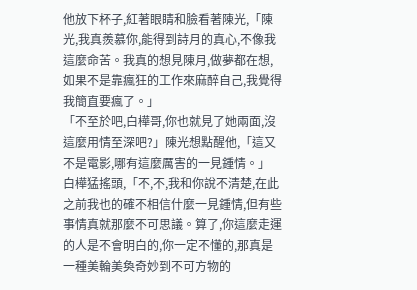他放下杯子,紅著眼睛和臉看著陳光,「陳光,我真羨慕你,能得到詩月的真心,不像我這麼命苦。我真的想見陳月,做夢都在想,如果不是靠瘋狂的工作來麻醉自己,我覺得我簡直要瘋了。」
「不至於吧,白樺哥,你也就見了她兩面,沒這麼用情至深吧?」陳光想點醒他,「這又不是電影,哪有這麼厲害的一見鍾情。」
白樺猛搖頭,「不,不,我和你說不清楚,在此之前我也的確不相信什麼一見鍾情,但有些事情真就那麼不可思議。算了,你這麼走運的人是不會明白的,你一定不懂的,那真是一種美輪美奐奇妙到不可方物的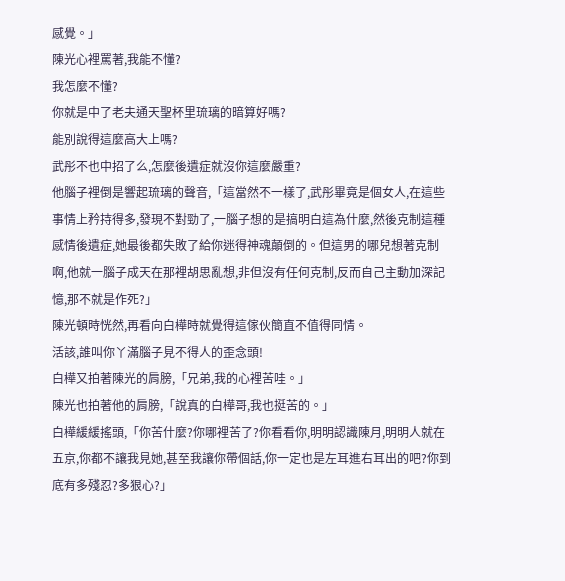感覺。」
陳光心裡罵著,我能不懂?
我怎麼不懂?
你就是中了老夫通天聖杯里琉璃的暗算好嗎?
能別說得這麼高大上嗎?
武彤不也中招了么,怎麼後遺症就沒你這麼嚴重?
他腦子裡倒是響起琉璃的聲音,「這當然不一樣了,武彤畢竟是個女人,在這些事情上矜持得多,發現不對勁了,一腦子想的是搞明白這為什麼,然後克制這種感情後遺症,她最後都失敗了給你迷得神魂顛倒的。但這男的哪兒想著克制啊,他就一腦子成天在那裡胡思亂想,非但沒有任何克制,反而自己主動加深記憶,那不就是作死?」
陳光頓時恍然,再看向白樺時就覺得這傢伙簡直不值得同情。
活該,誰叫你丫滿腦子見不得人的歪念頭!
白樺又拍著陳光的肩膀,「兄弟,我的心裡苦哇。」
陳光也拍著他的肩膀,「說真的白樺哥,我也挺苦的。」
白樺緩緩搖頭,「你苦什麼?你哪裡苦了?你看看你,明明認識陳月,明明人就在五京,你都不讓我見她,甚至我讓你帶個話,你一定也是左耳進右耳出的吧?你到底有多殘忍?多狠心?」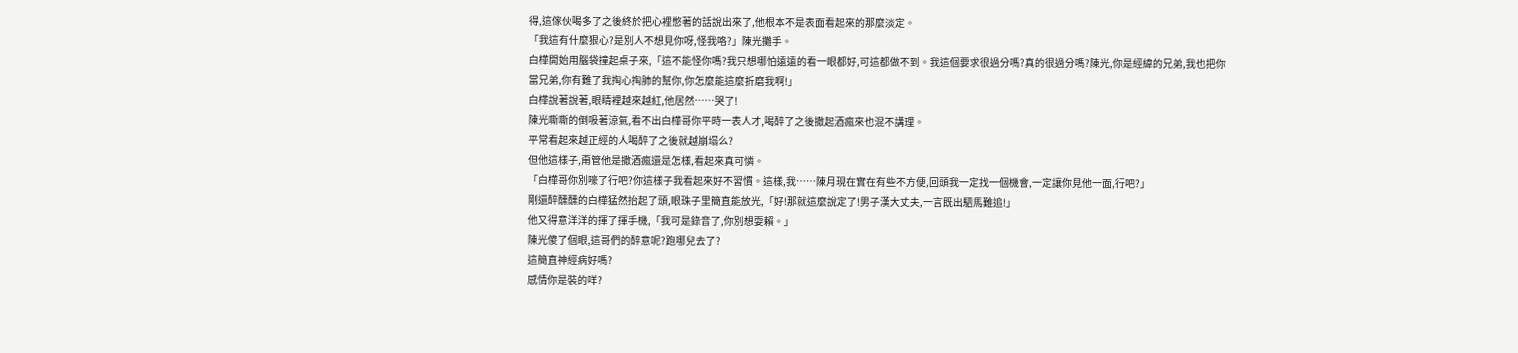得,這傢伙喝多了之後終於把心裡憋著的話說出來了,他根本不是表面看起來的那麼淡定。
「我這有什麼狠心?是別人不想見你呀,怪我咯?」陳光攤手。
白樺開始用腦袋撞起桌子來,「這不能怪你嗎?我只想哪怕遠遠的看一眼都好,可這都做不到。我這個要求很過分嗎?真的很過分嗎?陳光,你是經緯的兄弟,我也把你當兄弟,你有難了我掏心掏肺的幫你,你怎麼能這麼折磨我啊!」
白樺說著說著,眼睛裡越來越紅,他居然……哭了!
陳光嘶嘶的倒吸著涼氣,看不出白樺哥你平時一表人才,喝醉了之後撒起酒瘋來也混不講理。
平常看起來越正經的人喝醉了之後就越崩塌么?
但他這樣子,甭管他是撒酒瘋還是怎樣,看起來真可憐。
「白樺哥你別嚎了行吧?你這樣子我看起來好不習慣。這樣,我……陳月現在實在有些不方便,回頭我一定找一個機會,一定讓你見他一面,行吧?」
剛還醉醺醺的白樺猛然抬起了頭,眼珠子里簡直能放光,「好!那就這麼說定了!男子漢大丈夫,一言既出駟馬難追!」
他又得意洋洋的揮了揮手機,「我可是錄音了,你別想耍賴。」
陳光傻了個眼,這哥們的醉意呢?跑哪兒去了?
這簡直神經病好嗎?
感情你是裝的咩?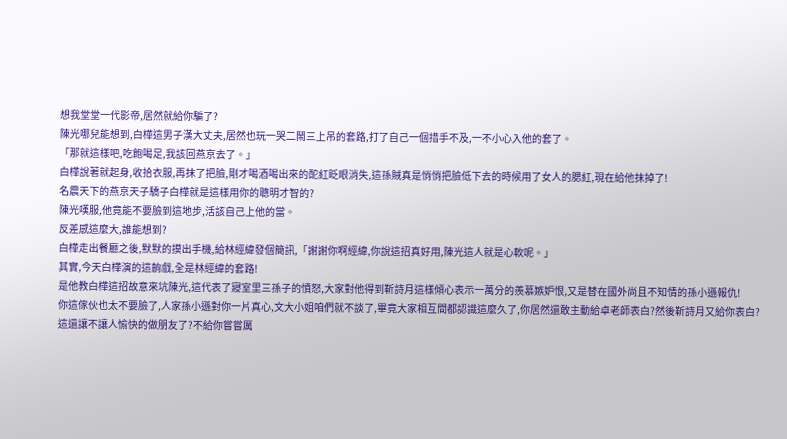想我堂堂一代影帝,居然就給你騙了?
陳光哪兒能想到,白樺這男子漢大丈夫,居然也玩一哭二鬧三上吊的套路,打了自己一個措手不及,一不小心入他的套了。
「那就這樣吧,吃飽喝足,我該回燕京去了。」
白樺說著就起身,收拾衣服,再抹了把臉,剛才喝酒喝出來的酡紅眨眼消失,這孫賊真是悄悄把臉低下去的時候用了女人的腮紅,現在給他抹掉了!
名震天下的燕京天子驕子白樺就是這樣用你的聰明才智的?
陳光嘆服,他竟能不要臉到這地步,活該自己上他的當。
反差感這麼大,誰能想到?
白樺走出餐廳之後,默默的摸出手機,給林經緯發個簡訊,「謝謝你啊經緯,你說這招真好用,陳光這人就是心軟呢。」
其實,今天白樺演的這齣戲,全是林經緯的套路!
是他教白樺這招故意來坑陳光,這代表了寢室里三孫子的憤怒,大家對他得到靳詩月這樣傾心表示一萬分的羨慕嫉妒恨,又是替在國外尚且不知情的孫小遜報仇!
你這傢伙也太不要臉了,人家孫小遜對你一片真心,文大小姐咱們就不談了,畢竟大家相互間都認識這麼久了,你居然還敢主動給卓老師表白?然後靳詩月又給你表白?
這還讓不讓人愉快的做朋友了?不給你嘗嘗厲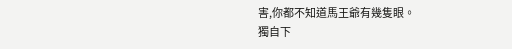害,你都不知道馬王爺有幾隻眼。
獨自下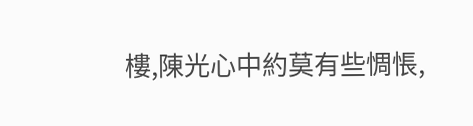樓,陳光心中約莫有些惆悵,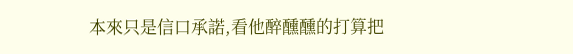本來只是信口承諾,看他醉醺醺的打算把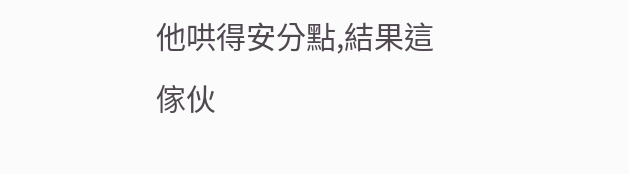他哄得安分點,結果這傢伙